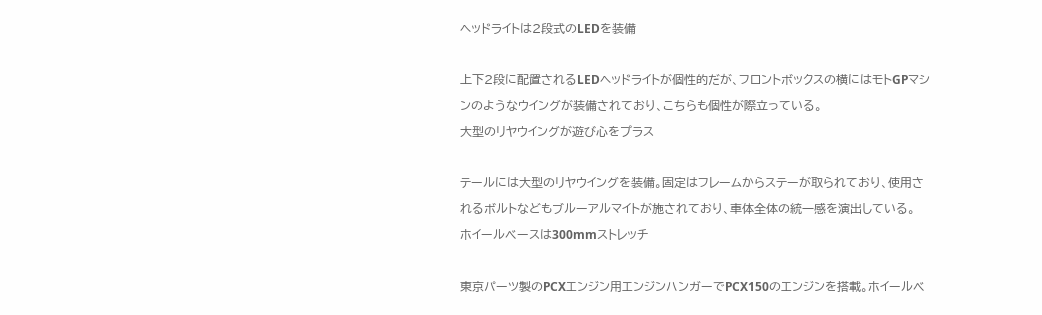ヘッドライトは2段式のLEDを装備

上下2段に配置されるLEDヘッドライトが個性的だが、フロントボックスの横にはモトGPマシンのようなウイングが装備されており、こちらも個性が際立っている。
大型のリヤウイングが遊び心をプラス

テールには大型のリヤウイングを装備。固定はフレームからステーが取られており、使用されるボルトなどもブルーアルマイトが施されており、車体全体の統一感を演出している。
ホイールベースは300mmストレッチ

東京パーツ製のPCXエンジン用エンジンハンガーでPCX150のエンジンを搭載。ホイールベ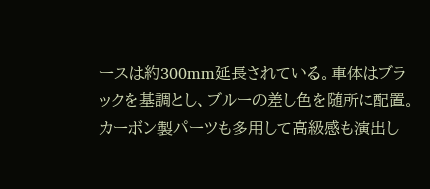ースは約300mm延長されている。車体はブラックを基調とし、ブルーの差し色を随所に配置。カーボン製パーツも多用して高級感も演出し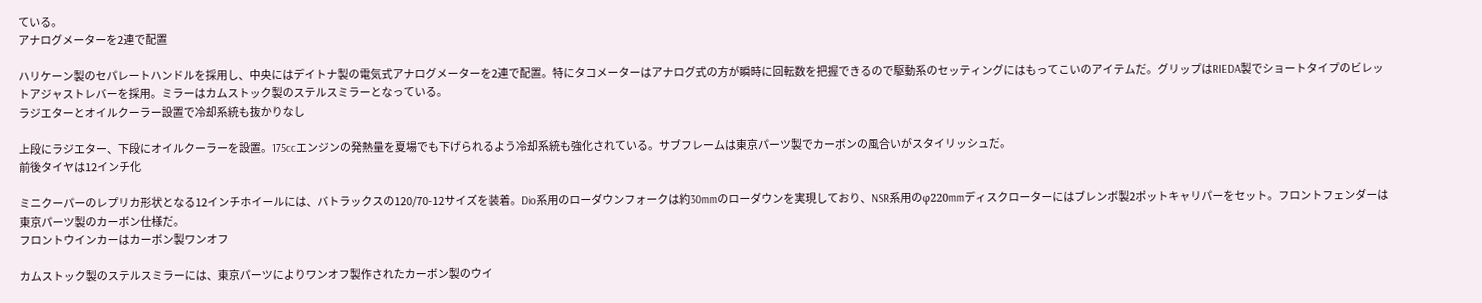ている。
アナログメーターを2連で配置

ハリケーン製のセパレートハンドルを採用し、中央にはデイトナ製の電気式アナログメーターを2連で配置。特にタコメーターはアナログ式の方が瞬時に回転数を把握できるので駆動系のセッティングにはもってこいのアイテムだ。グリップはRIEDA製でショートタイプのビレットアジャストレバーを採用。ミラーはカムストック製のステルスミラーとなっている。
ラジエターとオイルクーラー設置で冷却系統も抜かりなし

上段にラジエター、下段にオイルクーラーを設置。175ccエンジンの発熱量を夏場でも下げられるよう冷却系統も強化されている。サブフレームは東京パーツ製でカーボンの風合いがスタイリッシュだ。
前後タイヤは12インチ化

ミニクーパーのレプリカ形状となる12インチホイールには、バトラックスの120/70-12サイズを装着。Dio系用のローダウンフォークは約30mmのローダウンを実現しており、NSR系用のφ220mmディスクローターにはブレンボ製2ポットキャリパーをセット。フロントフェンダーは東京パーツ製のカーボン仕様だ。
フロントウインカーはカーボン製ワンオフ

カムストック製のステルスミラーには、東京パーツによりワンオフ製作されたカーボン製のウイ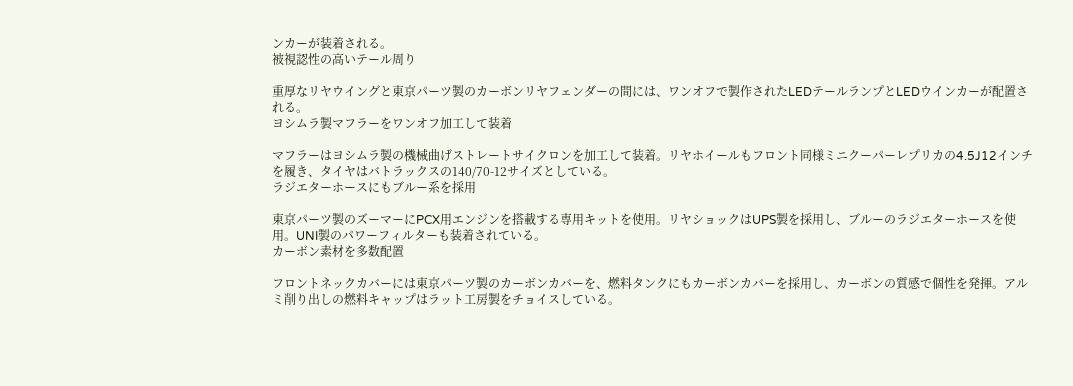ンカーが装着される。
被視認性の高いテール周り

重厚なリヤウイングと東京パーツ製のカーボンリヤフェンダーの間には、ワンオフで製作されたLEDテールランプとLEDウインカーが配置される。
ヨシムラ製マフラーをワンオフ加工して装着

マフラーはヨシムラ製の機械曲げストレートサイクロンを加工して装着。リヤホイールもフロント同様ミニクーパーレプリカの4.5J12インチを履き、タイヤはバトラックスの140/70-12サイズとしている。
ラジエターホースにもブルー系を採用

東京パーツ製のズーマーにPCX用エンジンを搭載する専用キットを使用。リヤショックはUPS製を採用し、ブルーのラジエターホースを使用。UNI製のパワーフィルターも装着されている。
カーボン素材を多数配置

フロントネックカバーには東京パーツ製のカーボンカバーを、燃料タンクにもカーボンカバーを採用し、カーボンの質感で個性を発揮。アルミ削り出しの燃料キャップはラット工房製をチョイスしている。